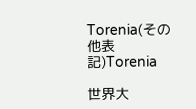Torenia(その他表記)Torenia

世界大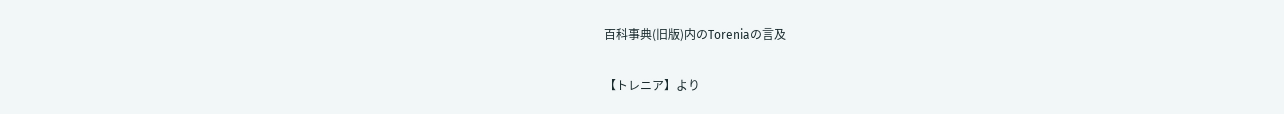百科事典(旧版)内のToreniaの言及

【トレニア】より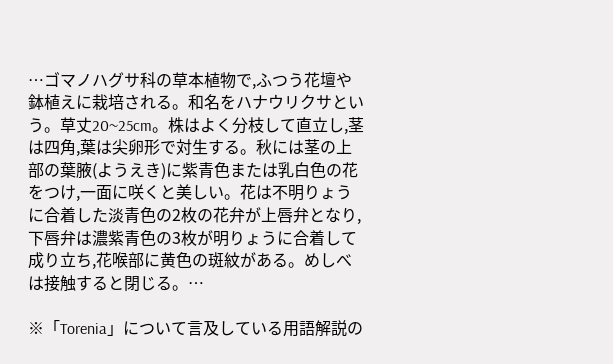…ゴマノハグサ科の草本植物で,ふつう花壇や鉢植えに栽培される。和名をハナウリクサという。草丈20~25cm。株はよく分枝して直立し,茎は四角,葉は尖卵形で対生する。秋には茎の上部の葉腋(ようえき)に紫青色または乳白色の花をつけ,一面に咲くと美しい。花は不明りょうに合着した淡青色の2枚の花弁が上唇弁となり,下唇弁は濃紫青色の3枚が明りょうに合着して成り立ち,花喉部に黄色の斑紋がある。めしべは接触すると閉じる。…

※「Torenia」について言及している用語解説の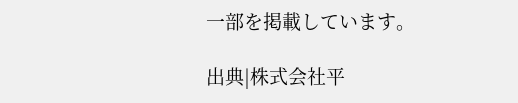一部を掲載しています。

出典|株式会社平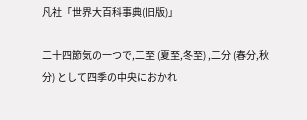凡社「世界大百科事典(旧版)」

二十四節気の一つで,二至 (夏至,冬至) ,二分 (春分,秋分) として四季の中央におかれ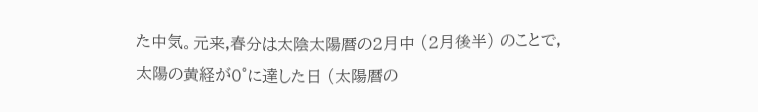た中気。元来,春分は太陰太陽暦の2月中 (2月後半) のことで,太陽の黄経が0°に達した日 (太陽暦の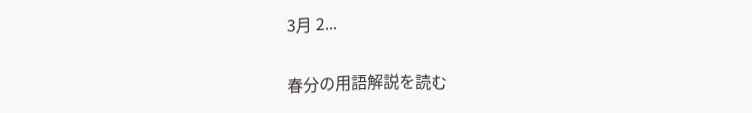3月 2...

春分の用語解説を読む